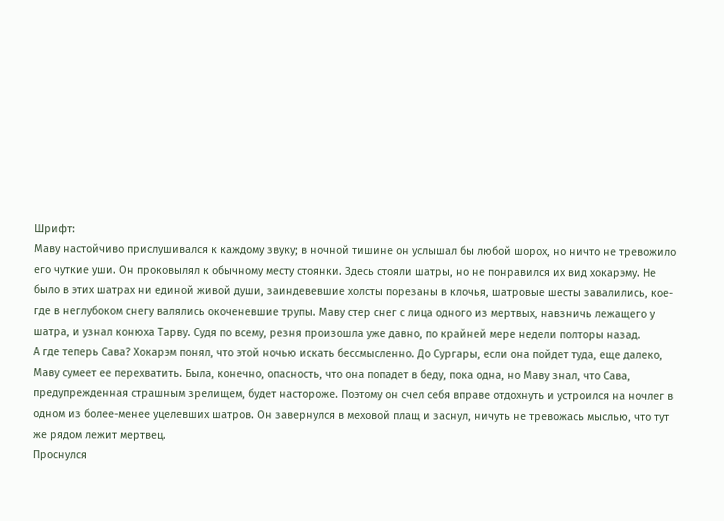Шрифт:
Маву настойчиво прислушивался к каждому звуку; в ночной тишине он услышал бы любой шорох, но ничто не тревожило его чуткие уши. Он проковылял к обычному месту стоянки. Здесь стояли шатры, но не понравился их вид хокарэму. Не было в этих шатрах ни единой живой души, заиндевевшие холсты порезаны в клочья, шатровые шесты завалились, кое-где в неглубоком снегу валялись окоченевшие трупы. Маву стер снег с лица одного из мертвых, навзничь лежащего у шатра, и узнал конюха Тарву. Судя по всему, резня произошла уже давно, по крайней мере недели полторы назад.
А где теперь Сава? Хокарэм понял, что этой ночью искать бессмысленно. До Сургары, если она пойдет туда, еще далеко, Маву сумеет ее перехватить. Была, конечно, опасность, что она попадет в беду, пока одна, но Маву знал, что Сава, предупрежденная страшным зрелищем, будет настороже. Поэтому он счел себя вправе отдохнуть и устроился на ночлег в одном из более-менее уцелевших шатров. Он завернулся в меховой плащ и заснул, ничуть не тревожась мыслью, что тут же рядом лежит мертвец.
Проснулся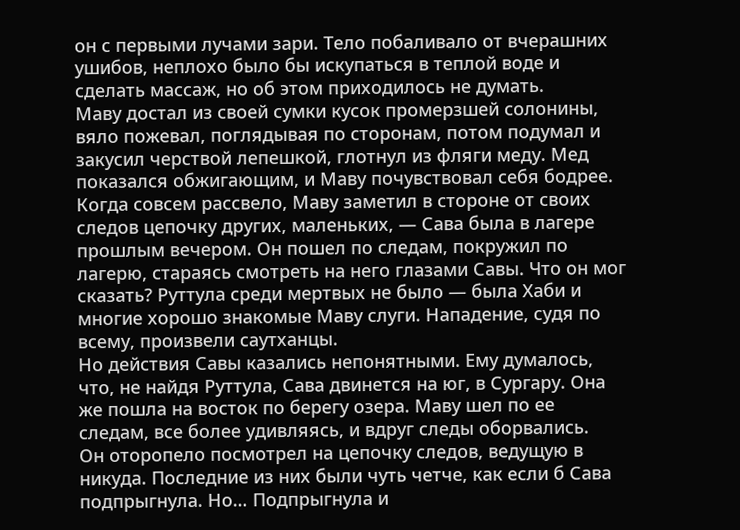он с первыми лучами зари. Тело побаливало от вчерашних ушибов, неплохо было бы искупаться в теплой воде и сделать массаж, но об этом приходилось не думать.
Маву достал из своей сумки кусок промерзшей солонины, вяло пожевал, поглядывая по сторонам, потом подумал и закусил черствой лепешкой, глотнул из фляги меду. Мед показался обжигающим, и Маву почувствовал себя бодрее.
Когда совсем рассвело, Маву заметил в стороне от своих следов цепочку других, маленьких, — Сава была в лагере прошлым вечером. Он пошел по следам, покружил по лагерю, стараясь смотреть на него глазами Савы. Что он мог сказать? Руттула среди мертвых не было — была Хаби и многие хорошо знакомые Маву слуги. Нападение, судя по всему, произвели саутханцы.
Но действия Савы казались непонятными. Ему думалось, что, не найдя Руттула, Сава двинется на юг, в Сургару. Она же пошла на восток по берегу озера. Маву шел по ее следам, все более удивляясь, и вдруг следы оборвались.
Он оторопело посмотрел на цепочку следов, ведущую в никуда. Последние из них были чуть четче, как если б Сава подпрыгнула. Но… Подпрыгнула и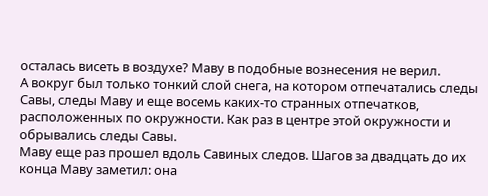осталась висеть в воздухе? Маву в подобные вознесения не верил.
А вокруг был только тонкий слой снега, на котором отпечатались следы Савы, следы Маву и еще восемь каких-то странных отпечатков, расположенных по окружности. Как раз в центре этой окружности и обрывались следы Савы.
Маву еще раз прошел вдоль Савиных следов. Шагов за двадцать до их конца Маву заметил: она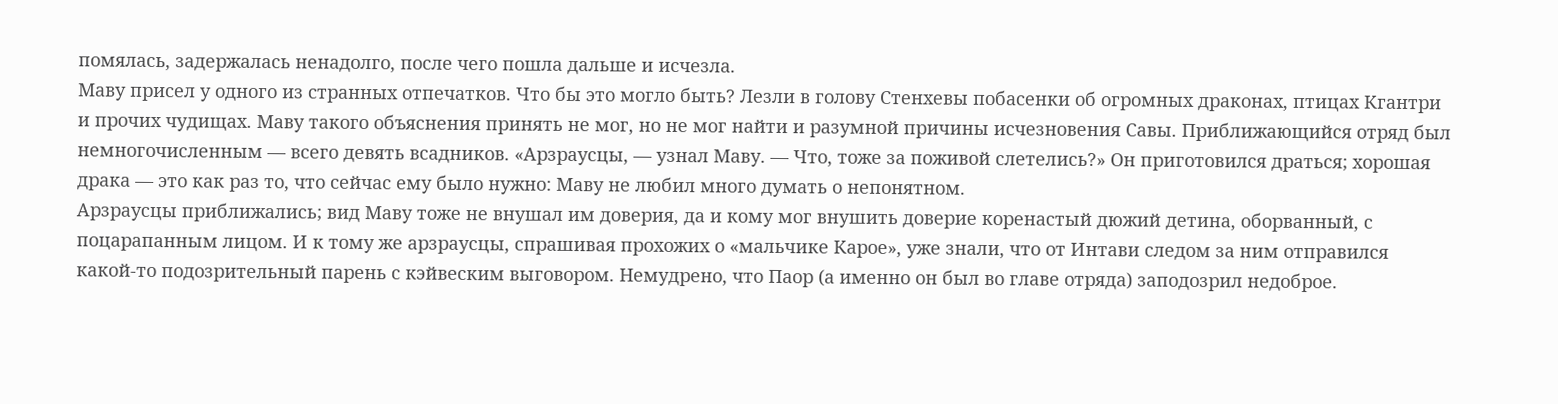помялась, задержалась ненадолго, после чего пошла дальше и исчезла.
Маву присел у одного из странных отпечатков. Что бы это могло быть? Лезли в голову Стенхевы побасенки об огромных драконах, птицах Кгантри и прочих чудищах. Маву такого объяснения принять не мог, но не мог найти и разумной причины исчезновения Савы. Приближающийся отряд был немногочисленным — всего девять всадников. «Арзраусцы, — узнал Маву. — Что, тоже за поживой слетелись?» Он приготовился драться; хорошая драка — это как раз то, что сейчас ему было нужно: Маву не любил много думать о непонятном.
Арзраусцы приближались; вид Маву тоже не внушал им доверия, да и кому мог внушить доверие коренастый дюжий детина, оборванный, с поцарапанным лицом. И к тому же арзраусцы, спрашивая прохожих о «мальчике Карое», уже знали, что от Интави следом за ним отправился какой-то подозрительный парень с кэйвеским выговором. Немудрено, что Паор (а именно он был во главе отряда) заподозрил недоброе.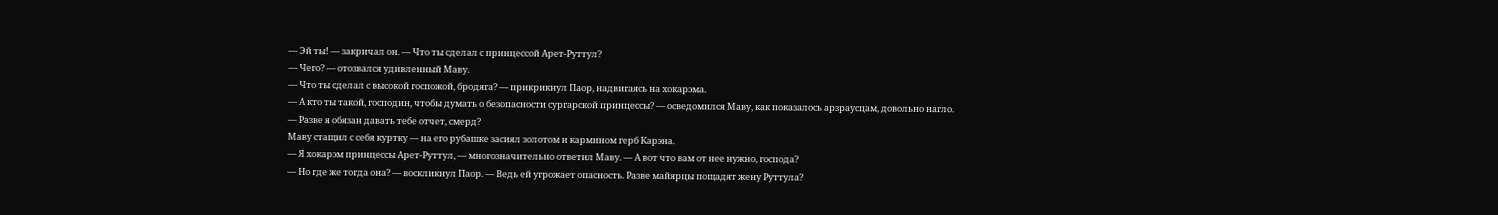— Эй ты! — закричал он. — Что ты сделал с принцессой Арет-Руттул?
— Чего? — отозвался удивленный Маву.
— Что ты сделал с высокой госпожой, бродяга? — прикрикнул Паор, надвигаясь на хокарэма.
— А кто ты такой, господин, чтобы думать о безопасности сургарской принцессы? — осведомился Маву, как показалось арзраусцам, довольно нагло.
— Разве я обязан давать тебе отчет, смерд?
Маву стащил с себя куртку — на его рубашке засиял золотом и кармином герб Карэна.
— Я хокарэм принцессы Арет-Руттул, — многозначительно ответил Маву. — А вот что вам от нее нужно, господа?
— Но где же тогда она? — воскликнул Паор. — Ведь ей угрожает опасность. Разве майярцы пощадят жену Руттула?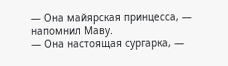— Она майярская принцесса, — напомнил Маву.
— Она настоящая сургарка, —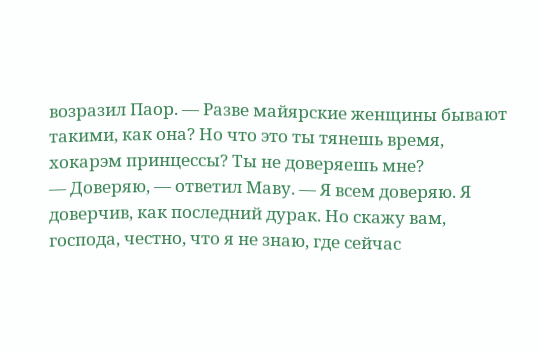возразил Паор. — Разве майярские женщины бывают такими, как она? Но что это ты тянешь время, хокарэм принцессы? Ты не доверяешь мне?
— Доверяю, — ответил Маву. — Я всем доверяю. Я доверчив, как последний дурак. Но скажу вам, господа, честно, что я не знаю, где сейчас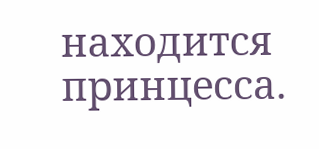находится принцесса.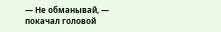— Не обманывай, — покачал головой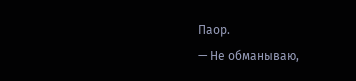Паор.
— Не обманываю,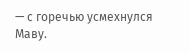— с горечью усмехнулся Маву.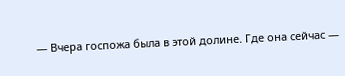— Вчера госпожа была в этой долине. Где она сейчас —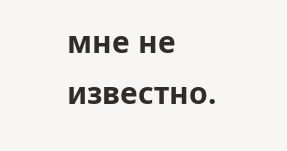мне не известно.